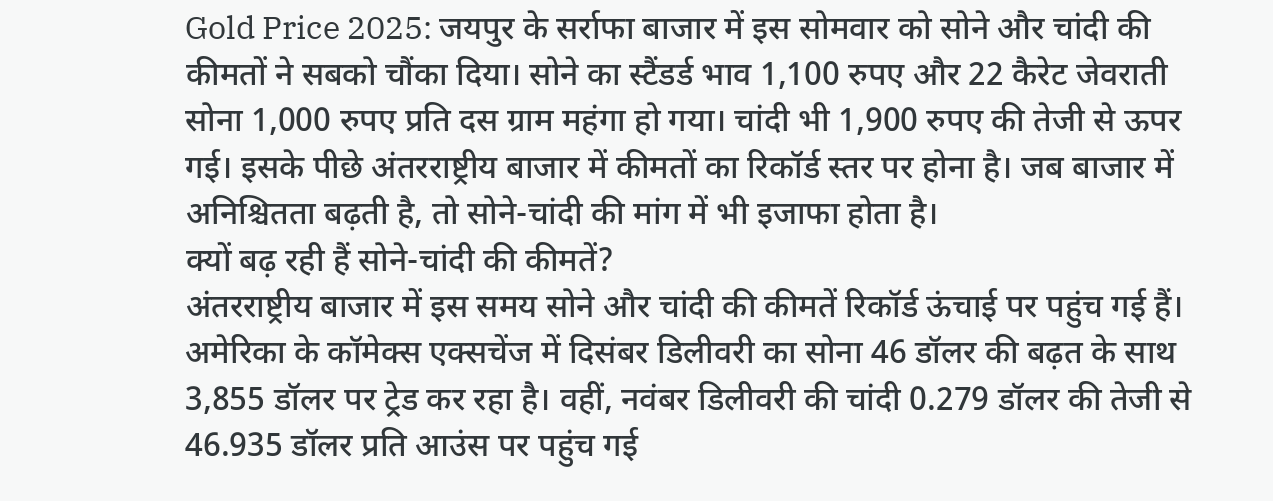Gold Price 2025: जयपुर के सर्राफा बाजार में इस सोमवार को सोने और चांदी की कीमतों ने सबको चौंका दिया। सोने का स्टैंडर्ड भाव 1,100 रुपए और 22 कैरेट जेवराती सोना 1,000 रुपए प्रति दस ग्राम महंगा हो गया। चांदी भी 1,900 रुपए की तेजी से ऊपर गई। इसके पीछे अंतरराष्ट्रीय बाजार में कीमतों का रिकॉर्ड स्तर पर होना है। जब बाजार में अनिश्चितता बढ़ती है, तो सोने-चांदी की मांग में भी इजाफा होता है।
क्यों बढ़ रही हैं सोने-चांदी की कीमतें?
अंतरराष्ट्रीय बाजार में इस समय सोने और चांदी की कीमतें रिकॉर्ड ऊंचाई पर पहुंच गई हैं। अमेरिका के कॉमेक्स एक्सचेंज में दिसंबर डिलीवरी का सोना 46 डॉलर की बढ़त के साथ 3,855 डॉलर पर ट्रेड कर रहा है। वहीं, नवंबर डिलीवरी की चांदी 0.279 डॉलर की तेजी से 46.935 डॉलर प्रति आउंस पर पहुंच गई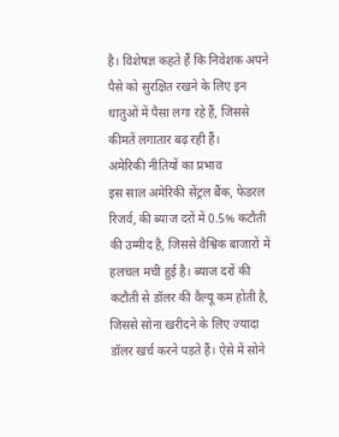है। विशेषज्ञ कहते हैं कि निवेशक अपने पैसे को सुरक्षित रखने के लिए इन धातुओं में पैसा लगा रहे हैं, जिससे कीमतें लगातार बढ़ रही हैं।
अमेरिकी नीतियों का प्रभाव
इस साल अमेरिकी सेंट्रल बैंक, फेडरल रिजर्व, की ब्याज दरों में 0.5% कटौती की उम्मीद है, जिससे वैश्विक बाजारों में हलचल मची हुई है। ब्याज दरों की कटौती से डॉलर की वैल्यू कम होती है, जिससे सोना खरीदने के लिए ज्यादा डॉलर खर्च करने पड़ते हैं। ऐसे में सोने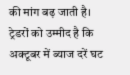की मांग बढ़ जाती है। ट्रेडरों को उम्मीद है कि अक्टूबर में ब्याज दरें घट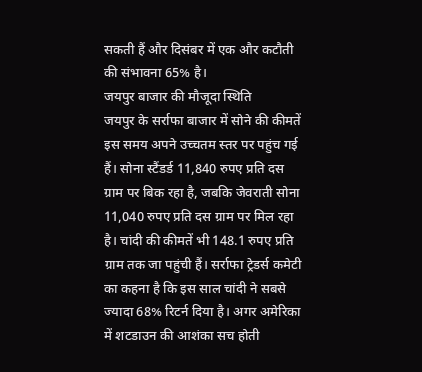सकती हैं और दिसंबर में एक और कटौती की संभावना 65% है।
जयपुर बाजार की मौजूदा स्थिति
जयपुर के सर्राफा बाजार में सोने की कीमतें इस समय अपने उच्चतम स्तर पर पहुंच गई हैं। सोना स्टैंडर्ड 11,840 रुपए प्रति दस ग्राम पर बिक रहा है, जबकि जेवराती सोना 11,040 रुपए प्रति दस ग्राम पर मिल रहा है। चांदी की कीमतें भी 148.1 रुपए प्रति ग्राम तक जा पहुंची हैं। सर्राफा ट्रेडर्स कमेटी का कहना है कि इस साल चांदी ने सबसे ज्यादा 68% रिटर्न दिया है। अगर अमेरिका में शटडाउन की आशंका सच होती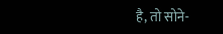है, तो सोने-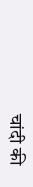चांदी की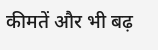कीमतें और भी बढ़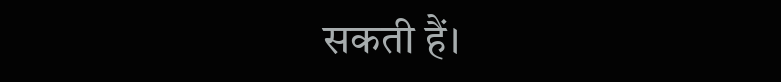सकती हैं।